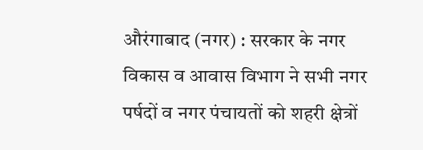औरंगाबाद (नगर) : सरकार के नगर विकास व आवास विभाग ने सभी नगर पर्षदों व नगर पंचायतों को शहरी क्षेत्रों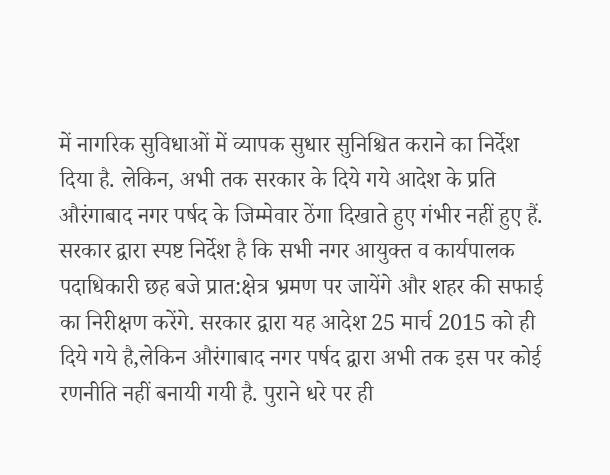में नागरिक सुविधाओं में व्यापक सुधार सुनिश्चित कराने का निर्देश दिया है. लेकिन, अभी तक सरकार के दिये गये आदेश के प्रति औरंगाबाद नगर पर्षद के जिम्मेवार ठेंगा दिखाते हुए गंभीर नहीं हुए हैं.
सरकार द्वारा स्पष्ट निर्देश है कि सभी नगर आयुक्त व कार्यपालक पदाधिकारी छह बजे प्रात:क्षेत्र भ्रमण पर जायेंगे और शहर की सफाई का निरीक्षण करेंगे. सरकार द्वारा यह आदेश 25 मार्च 2015 को ही दिये गये है,लेकिन औरंगाबाद नगर पर्षद द्वारा अभी तक इस पर कोई रणनीति नहीं बनायी गयी है. पुराने धरे पर ही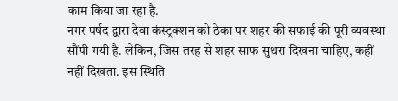काम किया जा रहा है.
नगर पर्षद द्वारा देवा कंस्ट्रक्शन को ठेका पर शहर की सफाई की पूरी व्यवस्था सौंपी गयी है. लेकिन, जिस तरह से शहर साफ सुथरा दिखना चाहिए, कहीं नहीं दिखता. इस स्थिति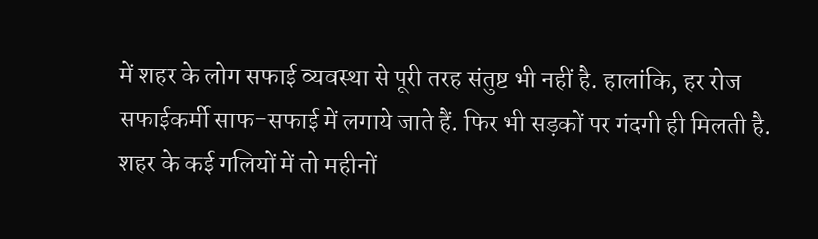में शहर के लोग सफाई व्यवस्था से पूरी तरह संतुष्ट भी नहीं है. हालांकि, हर रोज सफाईकर्मी साफ-सफाई में लगाये जाते हैं. फिर भी सड़कों पर गंदगी ही मिलती है. शहर के कई गलियों में तो महीनों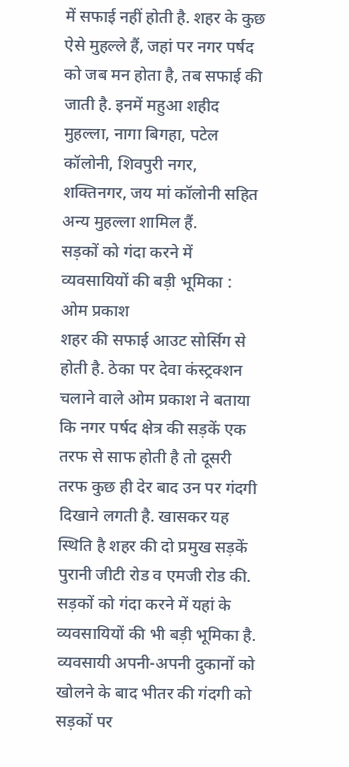में सफाई नहीं होती है. शहर के कुछ ऐसे मुहल्ले हैं, जहां पर नगर पर्षद को जब मन होता है, तब सफाई की जाती है. इनमें महुआ शहीद मुहल्ला, नागा बिगहा, पटेल कॉलोनी, शिवपुरी नगर, शक्तिनगर, जय मां कॉलोनी सहित अन्य मुहल्ला शामिल हैं.
सड़कों को गंदा करने में व्यवसायियों की बड़ी भूमिका : ओम प्रकाश
शहर की सफाई आउट सोर्सिग से होती है. ठेका पर देवा कंस्ट्रक्शन चलाने वाले ओम प्रकाश ने बताया कि नगर पर्षद क्षेत्र की सड़कें एक तरफ से साफ होती है तो दूसरी तरफ कुछ ही देर बाद उन पर गंदगी दिखाने लगती है. खासकर यह स्थिति है शहर की दो प्रमुख सड़कें पुरानी जीटी रोड व एमजी रोड की. सड़कों को गंदा करने में यहां के व्यवसायियों की भी बड़ी भूमिका है. व्यवसायी अपनी-अपनी दुकानों को खोलने के बाद भीतर की गंदगी को सड़कों पर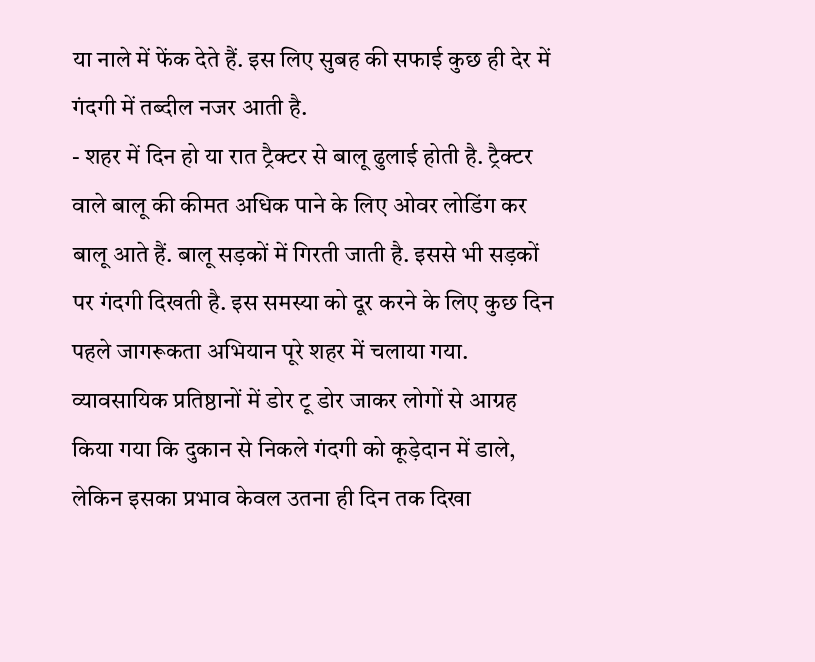या नाले में फेंक देते हैं. इस लिए सुबह की सफाई कुछ ही देर में गंदगी में तब्दील नजर आती है.
- शहर में दिन हो या रात ट्रैक्टर से बालू ढुलाई होती है. ट्रैक्टर वाले बालू की कीमत अधिक पाने के लिए ओवर लोडिंग कर बालू आते हैं. बालू सड़कों में गिरती जाती है. इससे भी सड़कों पर गंदगी दिखती है. इस समस्या को दूर करने के लिए कुछ दिन पहले जागरूकता अभियान पूरे शहर में चलाया गया. व्यावसायिक प्रतिष्ठानों में डोर टू डोर जाकर लोगों से आग्रह किया गया कि दुकान से निकले गंदगी को कूड़ेदान में डाले, लेकिन इसका प्रभाव केवल उतना ही दिन तक दिखा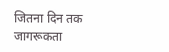जितना दिन तक जागरूकता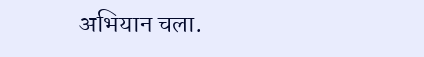अभियान चला.